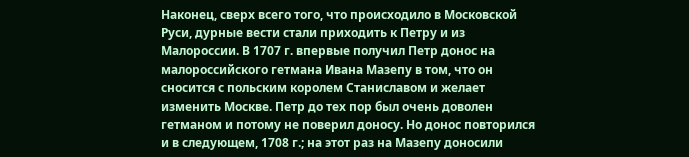Наконец, сверх всего того, что происходило в Московской Руси, дурные вести стали приходить к Петру и из Малороссии. В 1707 г. впервые получил Петр донос на малороссийского гетмана Ивана Мазепу в том, что он сносится с польским королем Станиславом и желает изменить Москве. Петр до тех пор был очень доволен гетманом и потому не поверил доносу. Но донос повторился и в следующем, 1708 г.; на этот раз на Мазепу доносили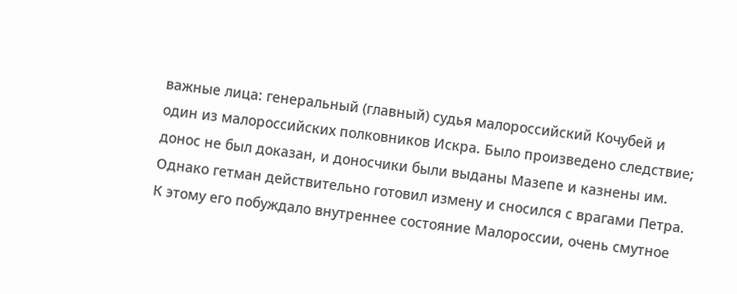важные лица: генеральный (главный) судья малороссийский Кочубей и один из малороссийских полковников Искра. Было произведено следствие; донос не был доказан, и доносчики были выданы Мазепе и казнены им. Однако гетман действительно готовил измену и сносился с врагами Петра. К этому его побуждало внутреннее состояние Малороссии, очень смутное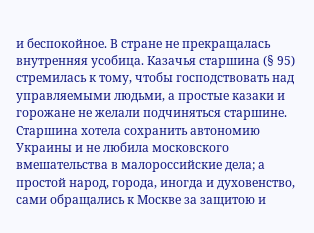и беспокойное. В стране не прекращалась внутренняя усобица. Казачья старшина (§ 95) стремилась к тому, чтобы господствовать над управляемыми людьми, а простые казаки и горожане не желали подчиняться старшине. Старшина хотела сохранить автономию Украины и не любила московского вмешательства в малороссийские дела; а простой народ, города, иногда и духовенство, сами обращались к Москве за защитою и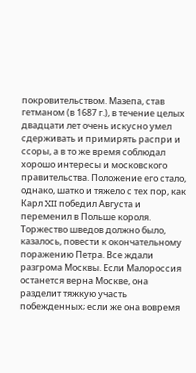покровительством. Мазепа, став гетманом (в 1687 г.), в течение целых двадцати лет очень искусно умел сдерживать и примирять распри и ссоры, а в то же время соблюдал хорошо интересы и московского правительства. Положение его стало, однако, шатко и тяжело с тех пор, как Карл XII победил Августа и переменил в Польше короля. Торжество шведов должно было, казалось, повести к окончательному поражению Петра. Все ждали разгрома Москвы. Если Малороссия останется верна Москве, она разделит тяжкую участь побежденных; если же она вовремя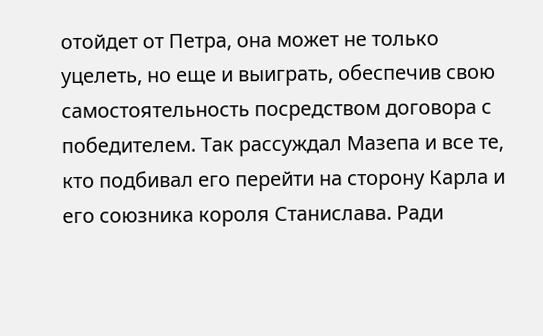отойдет от Петра, она может не только уцелеть, но еще и выиграть, обеспечив свою самостоятельность посредством договора с победителем. Так рассуждал Мазепа и все те, кто подбивал его перейти на сторону Карла и его союзника короля Станислава. Ради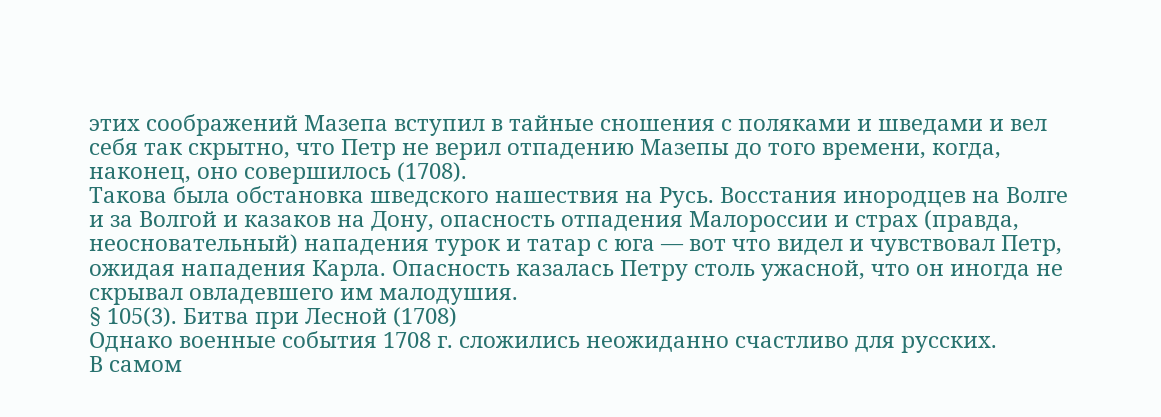этих соображений Мазепа вступил в тайные сношения с поляками и шведами и вел себя так скрытно, что Петр не верил отпадению Мазепы до того времени, когда, наконец, оно совершилось (1708).
Такова была обстановка шведского нашествия на Русь. Восстания инородцев на Волге и за Волгой и казаков на Дону, опасность отпадения Малороссии и страх (правда, неосновательный) нападения турок и татар с юга — вот что видел и чувствовал Петр, ожидая нападения Карла. Опасность казалась Петру столь ужасной, что он иногда не скрывал овладевшего им малодушия.
§ 105(3). Битва при Лесной (1708)
Однако военные события 1708 г. сложились неожиданно счастливо для русских.
В самом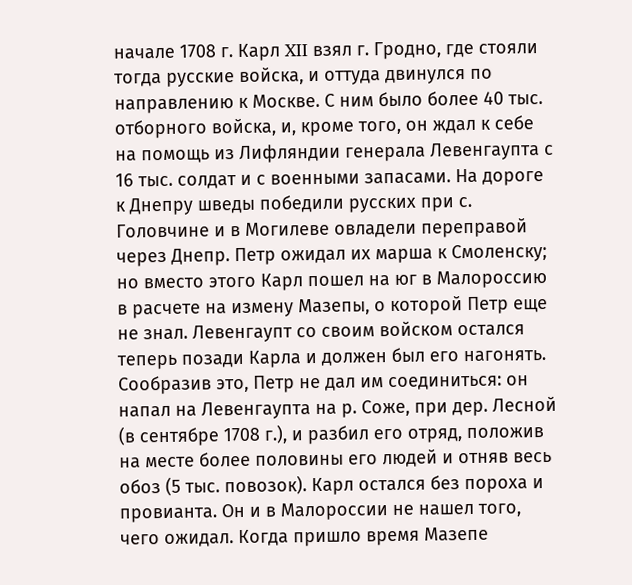начале 1708 г. Карл XII взял г. Гродно, где стояли тогда русские войска, и оттуда двинулся по направлению к Москве. С ним было более 40 тыс. отборного войска, и, кроме того, он ждал к себе на помощь из Лифляндии генерала Левенгаупта с 16 тыс. солдат и с военными запасами. На дороге к Днепру шведы победили русских при с. Головчине и в Могилеве овладели переправой через Днепр. Петр ожидал их марша к Смоленску; но вместо этого Карл пошел на юг в Малороссию в расчете на измену Мазепы, о которой Петр еще не знал. Левенгаупт со своим войском остался теперь позади Карла и должен был его нагонять. Сообразив это, Петр не дал им соединиться: он напал на Левенгаупта на р. Соже, при дер. Лесной (в сентябре 1708 г.), и разбил его отряд, положив на месте более половины его людей и отняв весь обоз (5 тыс. повозок). Карл остался без пороха и провианта. Он и в Малороссии не нашел того, чего ожидал. Когда пришло время Мазепе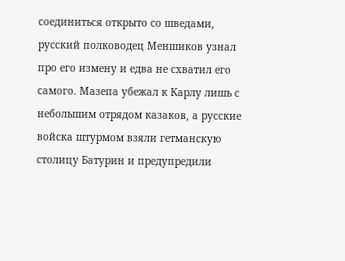соединиться открыто со шведами, русский полководец Меншиков узнал про его измену и едва не схватил его самого. Мазепа убежал к Карлу лишь с небольшим отрядом казаков, а русские войска штурмом взяли гетманскую столицу Батурин и предупредили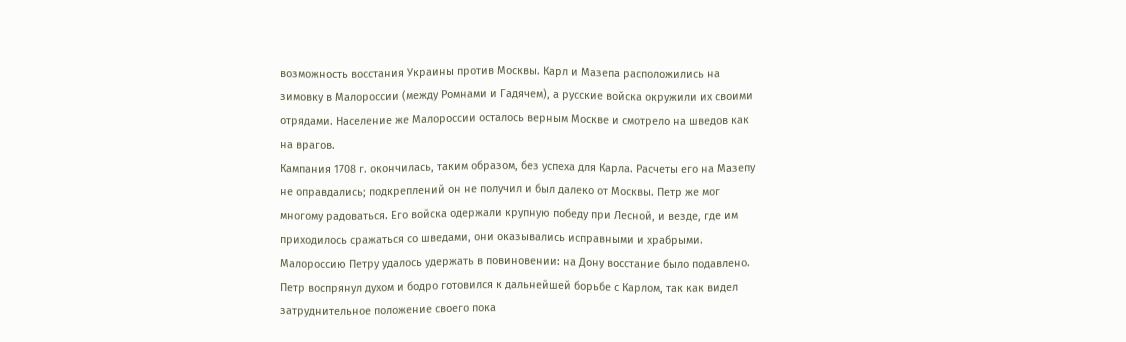возможность восстания Украины против Москвы. Карл и Мазепа расположились на зимовку в Малороссии (между Ромнами и Гадячем), а русские войска окружили их своими отрядами. Население же Малороссии осталось верным Москве и смотрело на шведов как на врагов.
Кампания 1708 г. окончилась, таким образом, без успеха для Карла. Расчеты его на Мазепу не оправдались; подкреплений он не получил и был далеко от Москвы. Петр же мог многому радоваться. Его войска одержали крупную победу при Лесной, и везде, где им приходилось сражаться со шведами, они оказывались исправными и храбрыми. Малороссию Петру удалось удержать в повиновении: на Дону восстание было подавлено. Петр воспрянул духом и бодро готовился к дальнейшей борьбе с Карлом, так как видел затруднительное положение своего пока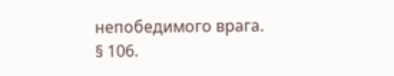непобедимого врага.
§ 106.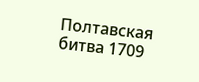Полтавская битва 1709